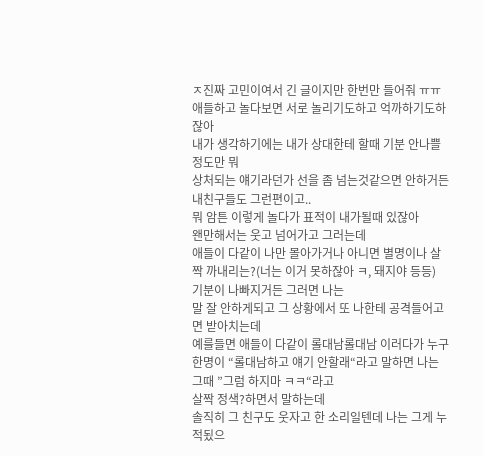ㅈ진짜 고민이여서 긴 글이지만 한번만 들어줘 ㅠㅠ
애들하고 놀다보면 서로 놀리기도하고 억까하기도하잖아
내가 생각하기에는 내가 상대한테 할때 기분 안나쁠정도만 뭐
상처되는 얘기라던가 선을 좀 넘는것같으면 안하거든
내친구들도 그런편이고..
뭐 암튼 이렇게 놀다가 표적이 내가될때 있잖아
왠만해서는 웃고 넘어가고 그러는데
애들이 다같이 나만 몰아가거나 아니면 별명이나 살짝 까내리는?(너는 이거 못하잖아 ㅋ, 돼지야 등등) 기분이 나빠지거든 그러면 나는
말 잘 안하게되고 그 상황에서 또 나한테 공격들어고면 받아치는데
예를들면 애들이 다같이 롤대남롤대남 이러다가 누구한명이 “롤대남하고 얘기 안할래“라고 말하면 나는 그때 ”그럼 하지마 ㅋㅋ“라고
살짝 정색?하면서 말하는데
솔직히 그 친구도 웃자고 한 소리일텐데 나는 그게 누적됬으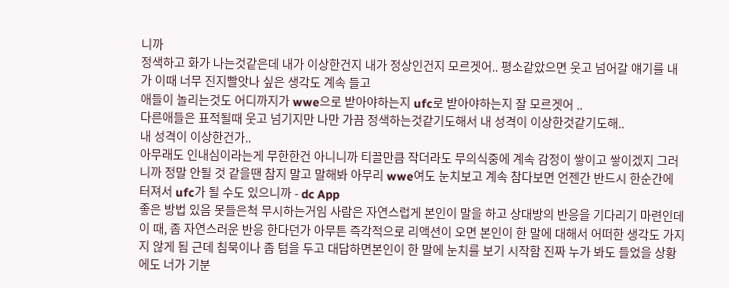니까
정색하고 화가 나는것같은데 내가 이상한건지 내가 정상인건지 모르겟어.. 평소같았으면 웃고 넘어갈 얘기를 내가 이때 너무 진지빨앗나 싶은 생각도 계속 들고
애들이 놀리는것도 어디까지가 wwe으로 받아야하는지 ufc로 받아야하는지 잘 모르겟어 ..
다른애들은 표적될때 웃고 넘기지만 나만 가끔 정색하는것같기도해서 내 성격이 이상한것같기도해..
내 성격이 이상한건가..
아무래도 인내심이라는게 무한한건 아니니까 티끌만큼 작더라도 무의식중에 계속 감정이 쌓이고 쌓이겠지 그러니까 정말 안될 것 같을땐 참지 말고 말해봐 아무리 wwe여도 눈치보고 계속 참다보면 언젠간 반드시 한순간에 터져서 ufc가 될 수도 있으니까 - dc App
좋은 방법 있음 못들은척 무시하는거임 사람은 자연스럽게 본인이 말을 하고 상대방의 반응을 기다리기 마련인데 이 때, 좀 자연스러운 반응 한다던가 아무튼 즉각적으로 리액션이 오면 본인이 한 말에 대해서 어떠한 생각도 가지지 않게 됨 근데 침묵이나 좀 텀을 두고 대답하면본인이 한 말에 눈치를 보기 시작함 진짜 누가 봐도 들었을 상황에도 너가 기분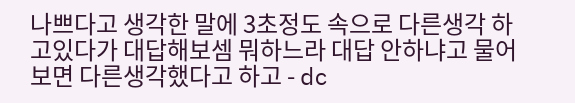나쁘다고 생각한 말에 3초정도 속으로 다른생각 하고있다가 대답해보셈 뭐하느라 대답 안하냐고 물어보면 다른생각했다고 하고 - dc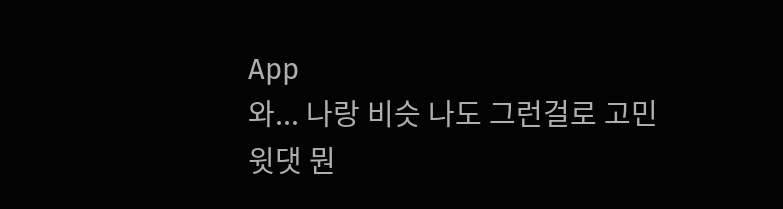App
와... 나랑 비슷 나도 그런걸로 고민 윗댓 뭔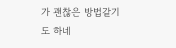가 괜찮은 방법같기도 하네